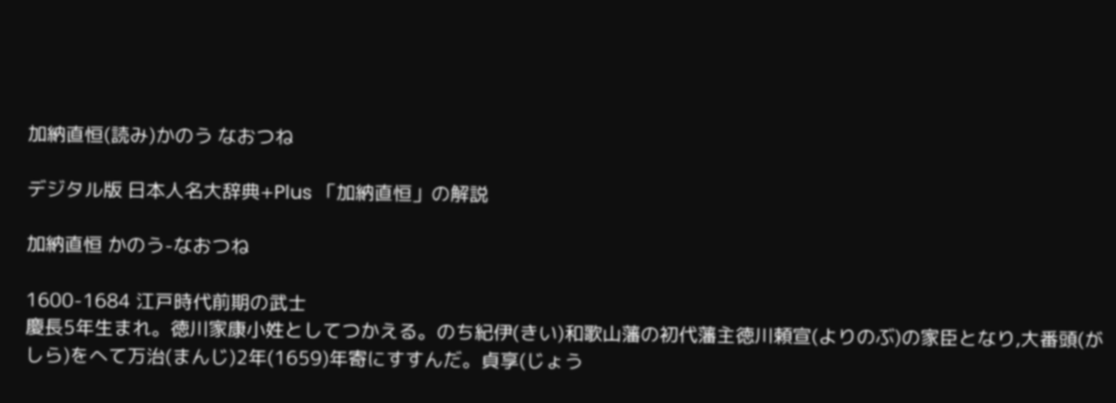加納直恒(読み)かのう なおつね

デジタル版 日本人名大辞典+Plus 「加納直恒」の解説

加納直恒 かのう-なおつね

1600-1684 江戸時代前期の武士
慶長5年生まれ。徳川家康小姓としてつかえる。のち紀伊(きい)和歌山藩の初代藩主徳川頼宣(よりのぶ)の家臣となり,大番頭(がしら)をへて万治(まんじ)2年(1659)年寄にすすんだ。貞享(じょう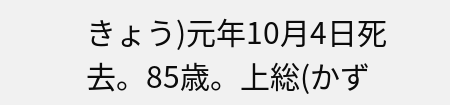きょう)元年10月4日死去。85歳。上総(かず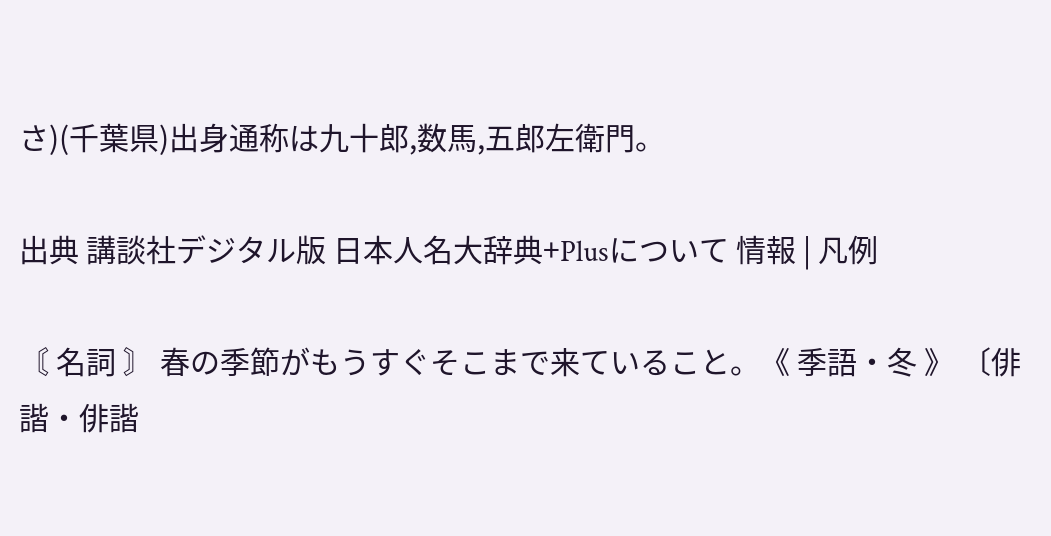さ)(千葉県)出身通称は九十郎,数馬,五郎左衛門。

出典 講談社デジタル版 日本人名大辞典+Plusについて 情報 | 凡例

〘 名詞 〙 春の季節がもうすぐそこまで来ていること。《 季語・冬 》 〔俳諧・俳諧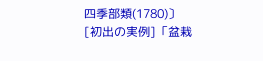四季部類(1780)〕[初出の実例]「盆栽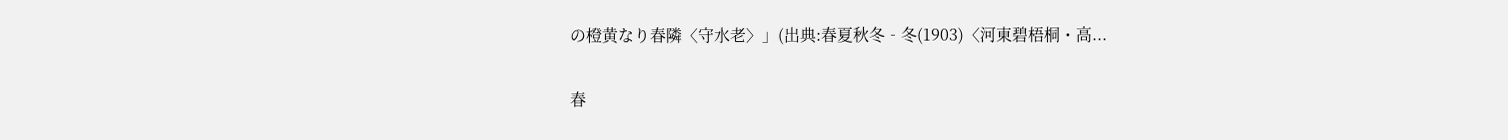の橙黄なり春隣〈守水老〉」(出典:春夏秋冬‐冬(1903)〈河東碧梧桐・高...

春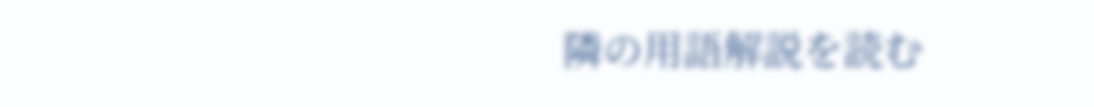隣の用語解説を読む